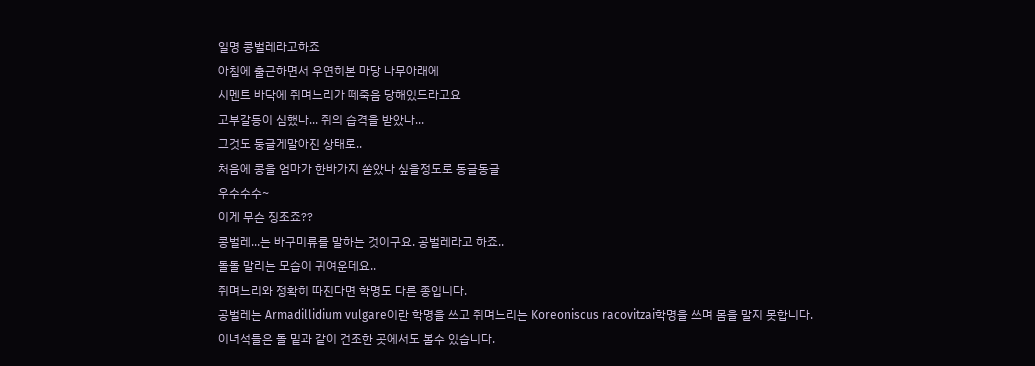일명 콩벌레라고하죠
아침에 출근하면서 우연히본 마당 나무아래에
시멘트 바닥에 쥐며느리가 떼죽음 당해있드라고요
고부갈등이 심했나... 쥐의 습격을 받았나...
그것도 둥글게말아진 상태로..
처음에 콩을 엄마가 한바가지 쏟았나 싶을정도로 동글동글
우수수수~
이게 무슨 징조죠??
콩벌레...는 바구미류를 말하는 것이구요. 공벌레라고 하죠..
돌돌 말리는 모습이 귀여운데요..
쥐며느리와 정확히 따진다면 학명도 다른 종입니다.
공벌레는 Armadillidium vulgare이란 학명을 쓰고 쥐며느리는 Koreoniscus racovitzai학명을 쓰며 몸을 말지 못합니다.
이녀석들은 돌 밑과 같이 건조한 곳에서도 볼수 있습니다.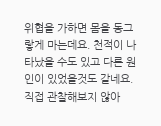위협을 가하면 몸을 동그랗게 마는데요. 천적이 나타났을 수도 있고 다른 원인이 있었을것도 같네요.
직접 관찰해보지 않아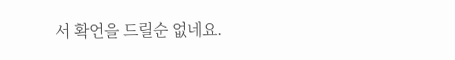서 확언을 드릴순 없네요.